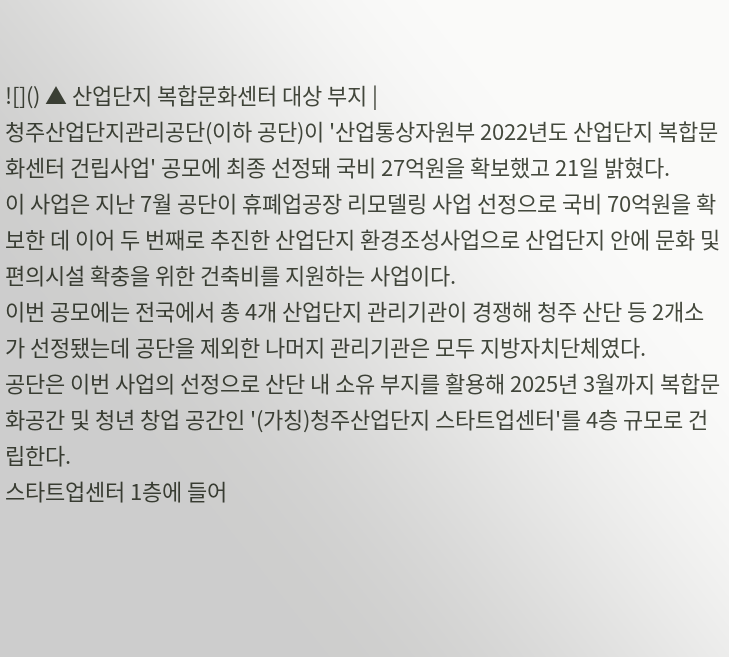![]() ▲ 산업단지 복합문화센터 대상 부지 |
청주산업단지관리공단(이하 공단)이 '산업통상자원부 2022년도 산업단지 복합문화센터 건립사업' 공모에 최종 선정돼 국비 27억원을 확보했고 21일 밝혔다.
이 사업은 지난 7월 공단이 휴폐업공장 리모델링 사업 선정으로 국비 70억원을 확보한 데 이어 두 번째로 추진한 산업단지 환경조성사업으로 산업단지 안에 문화 및 편의시설 확충을 위한 건축비를 지원하는 사업이다.
이번 공모에는 전국에서 총 4개 산업단지 관리기관이 경쟁해 청주 산단 등 2개소가 선정됐는데 공단을 제외한 나머지 관리기관은 모두 지방자치단체였다.
공단은 이번 사업의 선정으로 산단 내 소유 부지를 활용해 2025년 3월까지 복합문화공간 및 청년 창업 공간인 '(가칭)청주산업단지 스타트업센터'를 4층 규모로 건립한다.
스타트업센터 1층에 들어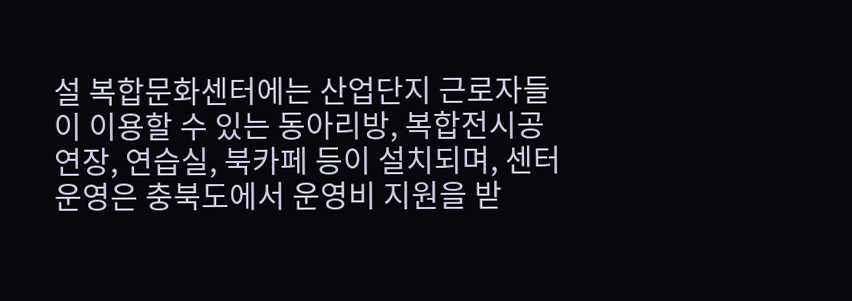설 복합문화센터에는 산업단지 근로자들이 이용할 수 있는 동아리방, 복합전시공연장, 연습실, 북카페 등이 설치되며, 센터 운영은 충북도에서 운영비 지원을 받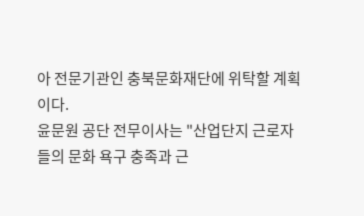아 전문기관인 충북문화재단에 위탁할 계획이다.
윤문원 공단 전무이사는 "산업단지 근로자들의 문화 욕구 충족과 근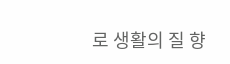로 생활의 질 향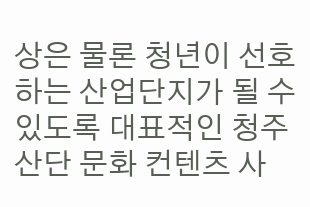상은 물론 청년이 선호하는 산업단지가 될 수 있도록 대표적인 청주 산단 문화 컨텐츠 사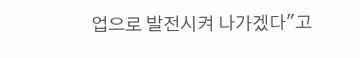업으로 발전시켜 나가겠다"고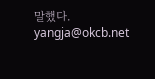말했다.
yangja@okcb.net